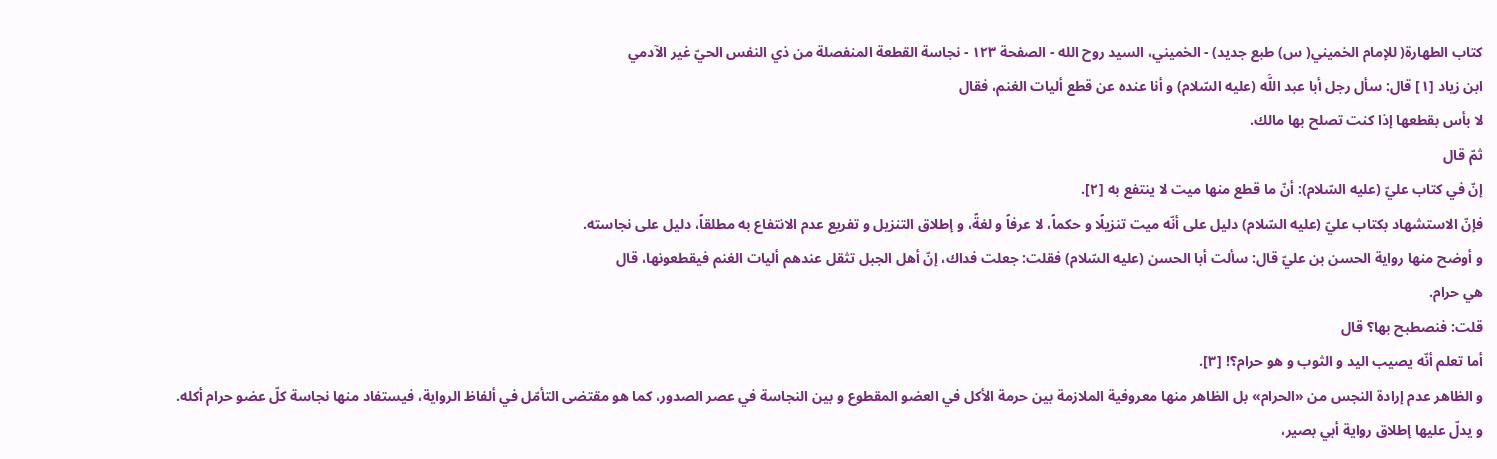كتاب الطهارة( للإمام الخميني( س) طبع جديد) - الخميني، السيد روح الله - الصفحة ١٢٣ - نجاسة القطعة المنفصلة من ذي النفس الحيّ غير الآدمي
ابن زياد [١] قال: سأل رجل أبا عبد اللَّه (عليه السّلام) و أنا عنده عن قطع أليات الغنم، فقال
لا بأس بقطعها إذا كنت تصلح بها مالك.
ثمّ قال
إنّ في كتاب عليّ (عليه السّلام): أنّ ما قطع منها ميت لا ينتفع به [٢].
فإنّ الاستشهاد بكتاب عليّ (عليه السّلام) دليل على أنّه ميت تنزيلًا و حكماً، لا عرفاً و لغةً، و إطلاق التنزيل و تفريع عدم الانتفاع به مطلقاً، دليل على نجاسته.
و أوضح منها رواية الحسن بن عليّ قال: سألت أبا الحسن (عليه السّلام) فقلت: جعلت فداك، إنّ أهل الجبل تثقل عندهم أليات الغنم فيقطعونها، قال
هي حرام.
قلت: فنصطبح بها؟ قال
أما تعلم أنّه يصيب اليد و الثوب و هو حرام؟! [٣].
و الظاهر عدم إرادة النجس من «الحرام» بل الظاهر منها معروفية الملازمة بين حرمة الأكل في العضو المقطوع و بين النجاسة في عصر الصدور، كما هو مقتضى التأمّل في ألفاظ الرواية، فيستفاد منها نجاسة كلّ عضو حرام أكله.
و يدلّ عليها إطلاق رواية أبي بصير،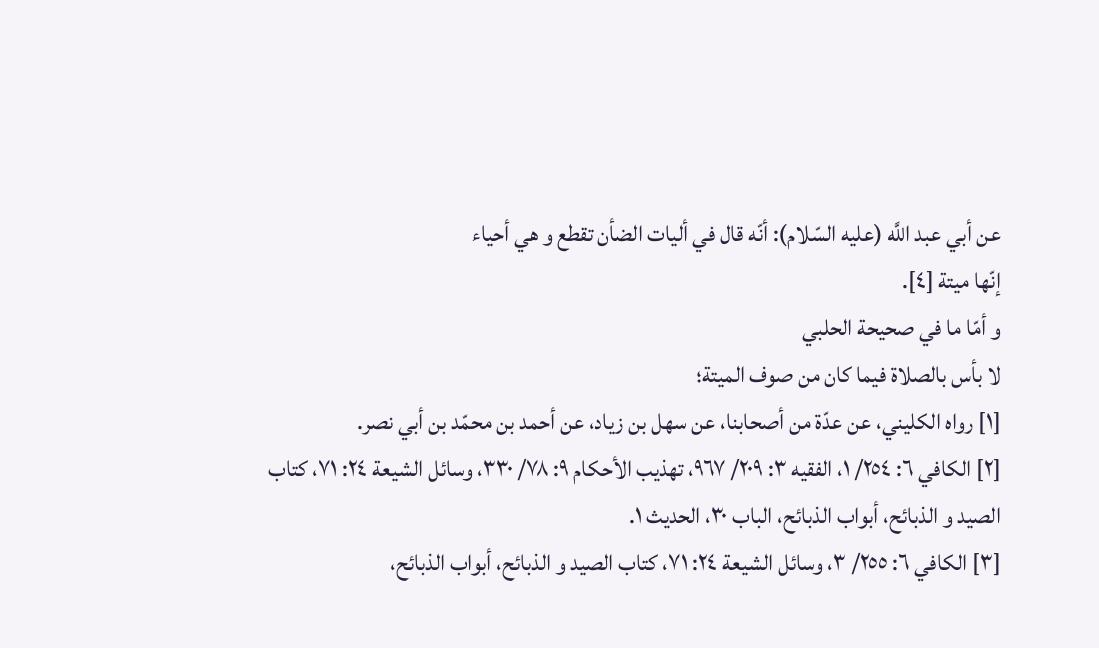عن أبي عبد اللَّه (عليه السّلام): أنّه قال في أليات الضأن تقطع و هي أحياء
إنّها ميتة [٤].
و أمّا ما في صحيحة الحلبي
لا بأس بالصلاة فيما كان من صوف الميتة؛
[١] رواه الكليني، عن عدّة من أصحابنا، عن سهل بن زياد، عن أحمد بن محمّد بن أبي نصر.
[٢] الكافي ٦: ٢٥٤/ ١، الفقيه ٣: ٢٠٩/ ٩٦٧، تهذيب الأحكام ٩: ٧٨/ ٣٣٠، وسائل الشيعة ٢٤: ٧١، كتاب الصيد و الذبائح، أبواب الذبائح، الباب ٣٠، الحديث ١.
[٣] الكافي ٦: ٢٥٥/ ٣، وسائل الشيعة ٢٤: ٧١، كتاب الصيد و الذبائح، أبواب الذبائح،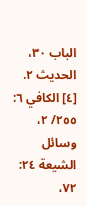الباب ٣٠، الحديث ٢.
[٤] الكافي ٦: ٢٥٥/ ٢، وسائل الشيعة ٢٤: ٧٢،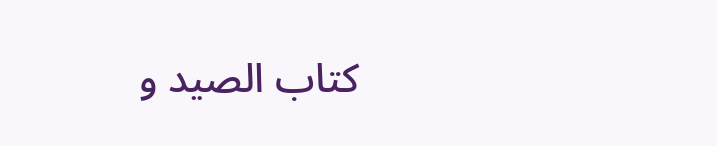كتاب الصيد و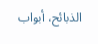الذبائح، أبواب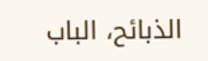الذبائح، الباب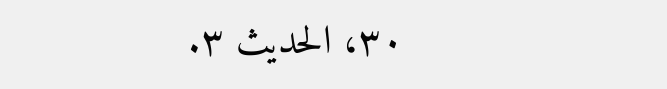٣٠، الحديث ٣.